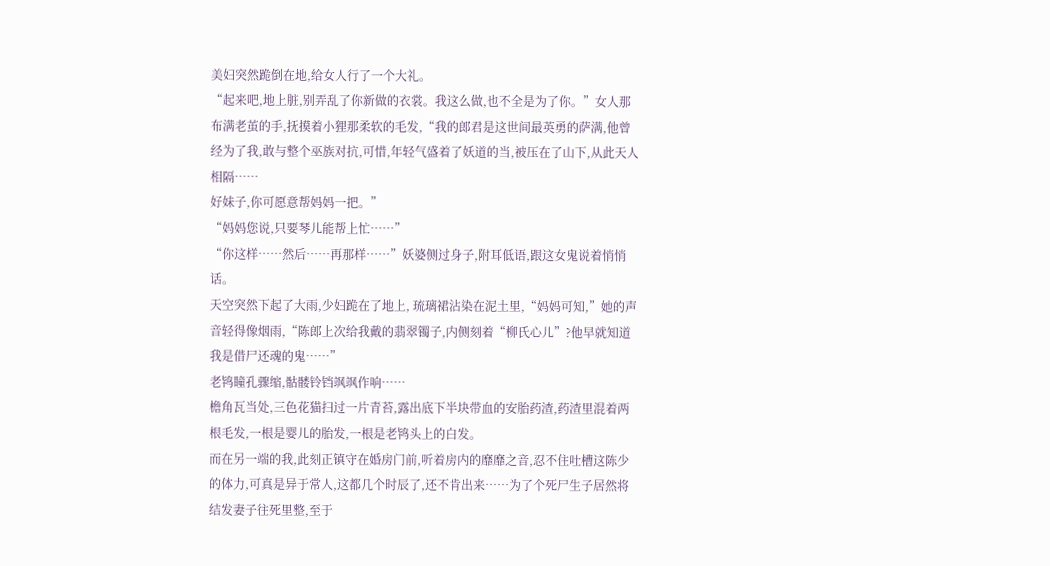美妇突然跪倒在地,给女人行了一个大礼。
“起来吧,地上脏,别弄乱了你新做的衣裳。我这么做,也不全是为了你。”女人那布满老茧的手,抚摸着小狸那柔软的毛发,“我的郎君是这世间最英勇的萨满,他曾经为了我,敢与整个巫族对抗,可惜,年轻气盛着了妖道的当,被压在了山下,从此天人相隔……
好妹子,你可愿意帮妈妈一把。”
“妈妈您说,只要琴儿能帮上忙……”
“你这样……然后……再那样……”妖婆侧过身子,附耳低语,跟这女鬼说着悄悄话。
天空突然下起了大雨,少妇跪在了地上, 琉璃裙沾染在泥土里,“妈妈可知,”她的声音轻得像烟雨,“陈郎上次给我戴的翡翠镯子,内侧刻着“柳氏心儿”?他早就知道我是借尸还魂的鬼……”
老鸨瞳孔骤缩,骷髅铃铛飒飒作响……
檐角瓦当处,三色花猫扫过一片青苔,露出底下半块带血的安胎药渣,药渣里混着两根毛发,一根是婴儿的胎发,一根是老鸨头上的白发。
而在另一端的我,此刻正镇守在婚房门前,听着房内的靡靡之音,忍不住吐槽这陈少的体力,可真是异于常人,这都几个时辰了,还不肯出来……为了个死尸生子居然将结发妻子往死里整,至于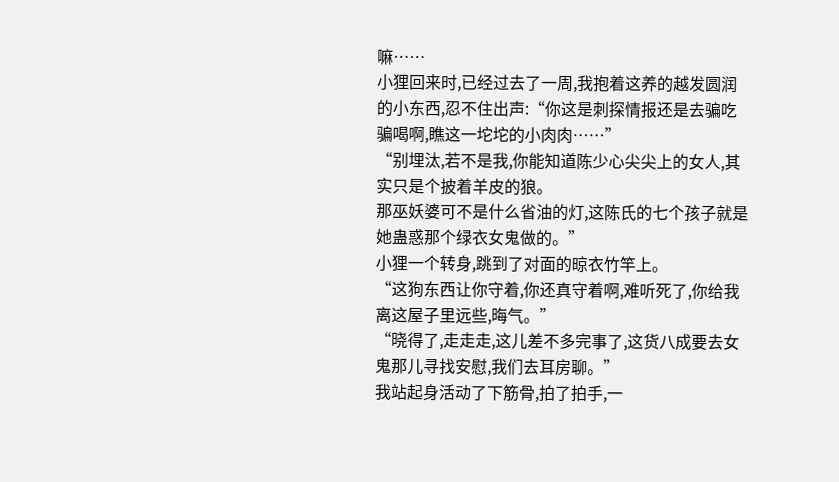嘛……
小狸回来时,已经过去了一周,我抱着这养的越发圆润的小东西,忍不住出声:“你这是刺探情报还是去骗吃骗喝啊,瞧这一坨坨的小肉肉……”
“别埋汰,若不是我,你能知道陈少心尖尖上的女人,其实只是个披着羊皮的狼。
那巫妖婆可不是什么省油的灯,这陈氏的七个孩子就是她蛊惑那个绿衣女鬼做的。”
小狸一个转身,跳到了对面的晾衣竹竿上。
“这狗东西让你守着,你还真守着啊,难听死了,你给我离这屋子里远些,晦气。”
“晓得了,走走走,这儿差不多完事了,这货八成要去女鬼那儿寻找安慰,我们去耳房聊。”
我站起身活动了下筋骨,拍了拍手,一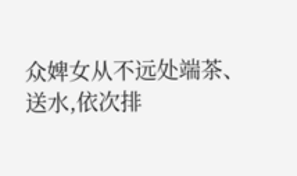众婢女从不远处端茶、送水,依次排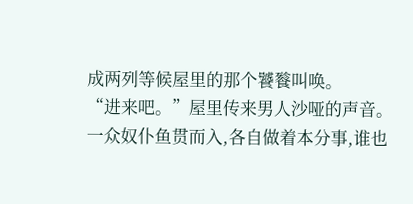成两列等候屋里的那个饕餮叫唤。
“进来吧。”屋里传来男人沙哑的声音。
一众奴仆鱼贯而入,各自做着本分事,谁也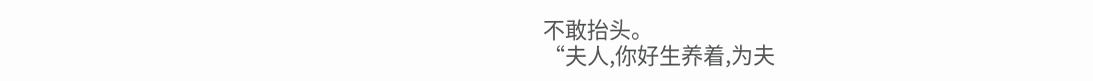不敢抬头。
“夫人,你好生养着,为夫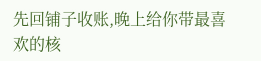先回铺子收账,晚上给你带最喜欢的核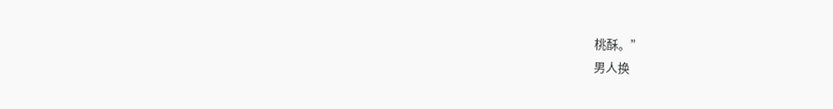桃酥。”
男人换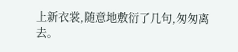上新衣裳,随意地敷衍了几句,匆匆离去。